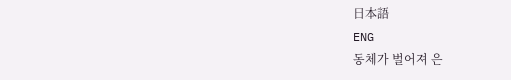日本語
ENG
동체가 벌어져 은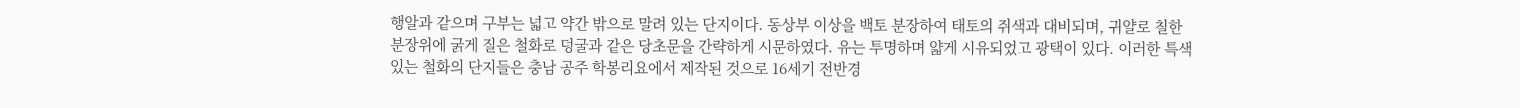행알과 같으며 구부는 넓고 약간 밖으로 말려 있는 단지이다. 동상부 이상을 백토 분장하여 태토의 쥐색과 대비되며, 귀얄로 칠한 분장위에 굵게 질은 철화로 덩굴과 같은 당초문을 간략하게 시문하였다. 유는 투명하며 얇게 시유되었고 광택이 있다. 이러한 특색 있는 철화의 단지들은 충남 공주 학봉리요에서 제작된 것으로 16세기 전반경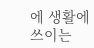에 생활에 쓰이는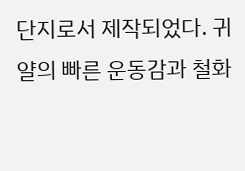단지로서 제작되었다. 귀얄의 빠른 운동감과 철화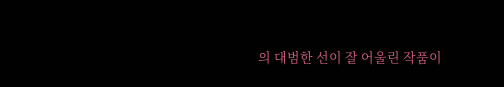의 대범한 선이 잘 어울린 작품이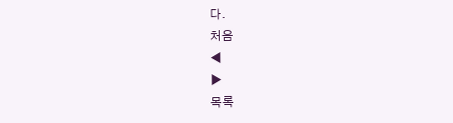다.
처음
◀
▶
목록